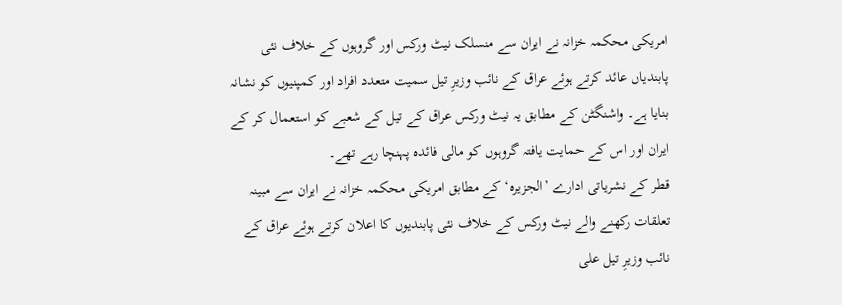امریکی محکمہ خزانہ نے ایران سے منسلک نیٹ ورکس اور گروہوں کے خلاف نئی پابندیاں عائد کرتے ہوئے عراق کے نائب وزیرِ تیل سمیت متعدد افراد اور کمپنیوں کو نشانہ بنایا ہے۔ واشنگٹن کے مطابق یہ نیٹ ورکس عراق کے تیل کے شعبے کو استعمال کر کے ایران اور اس کے حمایت یافتہ گروہوں کو مالی فائدہ پہنچا رہے تھے۔
قطر کے نشریاتی ادارے ’الجزیرہ‘ کے مطابق امریکی محکمہ خزانہ نے ایران سے مبینہ تعلقات رکھنے والے نیٹ ورکس کے خلاف نئی پابندیوں کا اعلان کرتے ہوئے عراق کے نائب وزیرِ تیل علی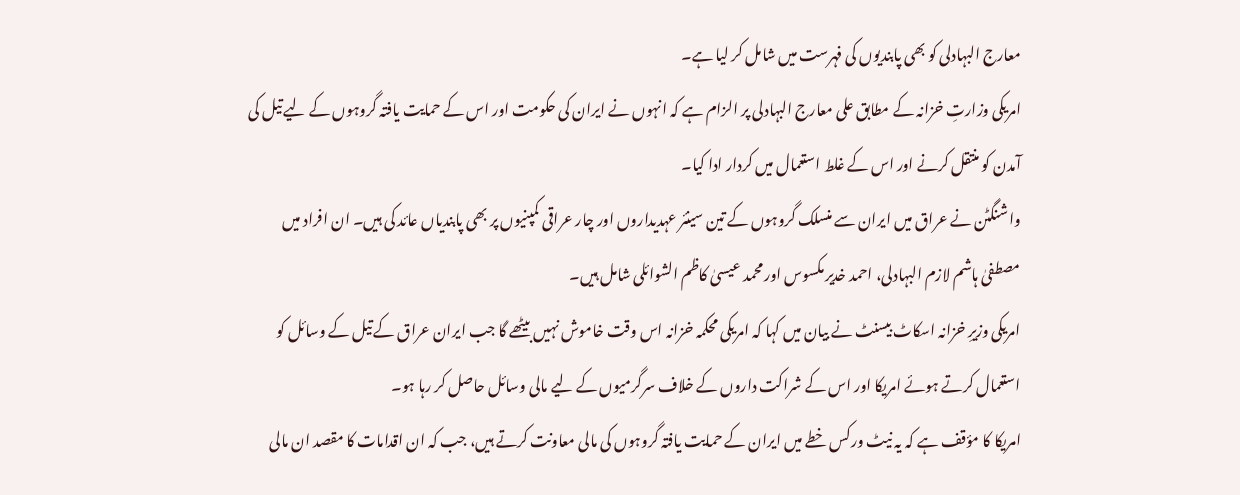معارج البہادلی کو بھی پابندیوں کی فہرست میں شامل کر لیا ہے۔
امریکی وزارتِ خزانہ کے مطابق علی معارج البہادلی پر الزام ہے کہ انہوں نے ایران کی حکومت اور اس کے حمایت یافتہ گروہوں کے لیے تیل کی آمدن کو منتقل کرنے اور اس کے غلط استعمال میں کردار ادا کیا۔
واشنگٹن نے عراق میں ایران سے منسلک گروہوں کے تین سینئر عہدیداروں اور چار عراقی کمپنیوں پر بھی پابندیاں عائد کی ہیں۔ ان افراد میں مصطفیٰ ہاشم لازم البہادلی، احمد خدیر مکسوس اور محمد عیسیٰ کاظم الشوائلی شامل ہیں۔
امریکی وزیرِ خزانہ اسکاٹ بیسنٹ نے بیان میں کہا کہ امریکی محکمہ خزانہ اس وقت خاموش نہیں بیٹھے گا جب ایران عراق کے تیل کے وسائل کو استعمال کرتے ہوئے امریکا اور اس کے شراکت داروں کے خلاف سرگرمیوں کے لیے مالی وسائل حاصل کر رہا ہو۔
امریکا کا مؤقف ہے کہ یہ نیٹ ورکس خطے میں ایران کے حمایت یافتہ گروہوں کی مالی معاونت کرتے ہیں، جب کہ ان اقدامات کا مقصد ان مالی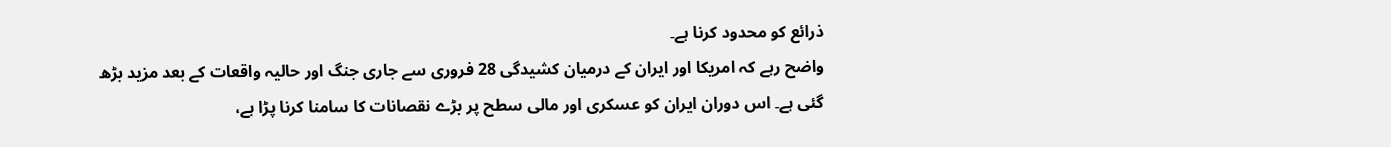ذرائع کو محدود کرنا ہے۔
واضح رہے کہ امریکا اور ایران کے درمیان کشیدگی 28 فروری سے جاری جنگ اور حالیہ واقعات کے بعد مزید بڑھ گئی ہے۔ اس دوران ایران کو عسکری اور مالی سطح پر بڑے نقصانات کا سامنا کرنا پڑا ہے،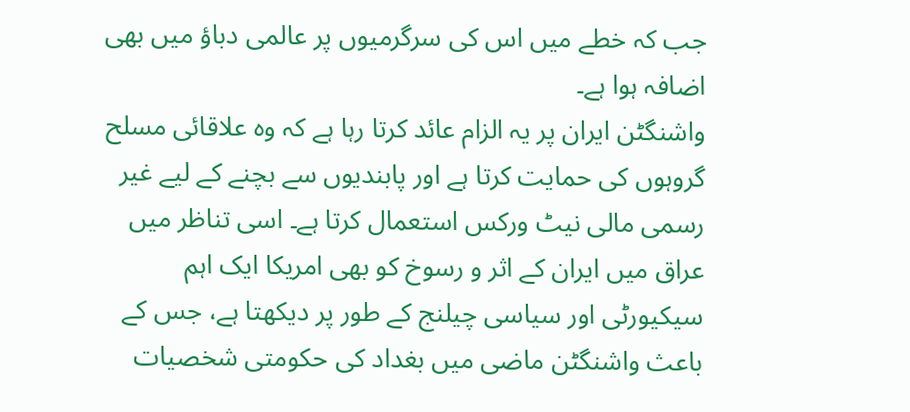جب کہ خطے میں اس کی سرگرمیوں پر عالمی دباؤ میں بھی اضافہ ہوا ہے۔
واشنگٹن ایران پر یہ الزام عائد کرتا رہا ہے کہ وہ علاقائی مسلح گروہوں کی حمایت کرتا ہے اور پابندیوں سے بچنے کے لیے غیر رسمی مالی نیٹ ورکس استعمال کرتا ہے۔ اسی تناظر میں عراق میں ایران کے اثر و رسوخ کو بھی امریکا ایک اہم سیکیورٹی اور سیاسی چیلنج کے طور پر دیکھتا ہے، جس کے باعث واشنگٹن ماضی میں بغداد کی حکومتی شخصیات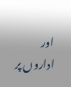اور اداروں پر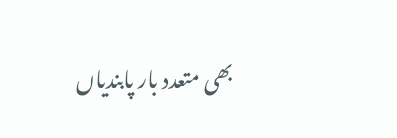بھی متعدد بار پابندیاں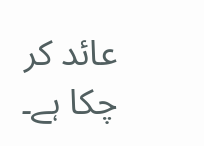عائد کر چکا ہے۔